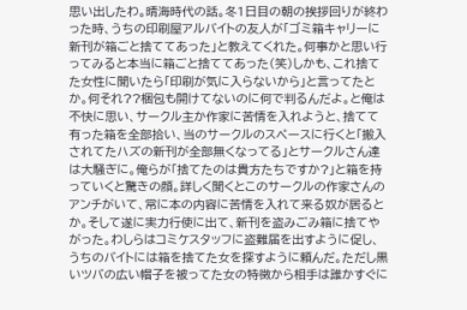思い出したわ。晴海時代の話。冬1日目の朝の挨拶回りが終わった時、うちの印刷屋アルバイトの友人が「ゴミ箱キャリーに新刊が箱ごと捨ててあった」と教えてくれた。何事かと思い行ってみると本当に箱ごと捨ててあった(笑)しかも、これ捨てた女性に聞いたら「印刷が気に入らないから」と言ってたとか。何それ??梱包も開けてないのに何で判るんだよ。と俺は不快に思い、サークル主か作家に苦情を入れようと、捨てて有った箱を全部拾い、当のサークルのスペースに行くと「搬入されてたハズの新刊が全部無くなってる」とサークルさん達は大騒ぎに。俺らが「捨てたのは貴方たちですか?」と箱を持っていくと驚きの顔。詳しく聞くとこのサークルの作家さんのアンチがいて、常に本の内容に苦情を入れて来る奴が居るとか。そして遂に実力行使に出て、新刊を盗みごみ箱に捨てやがった。わしらはコミケスタッフに盗難届を出すように促し、うちのバイトには箱を捨てた女を探すように頼んだ。ただし黒いツバの広い帽子を被ってた女の特徴から相手は誰かすぐに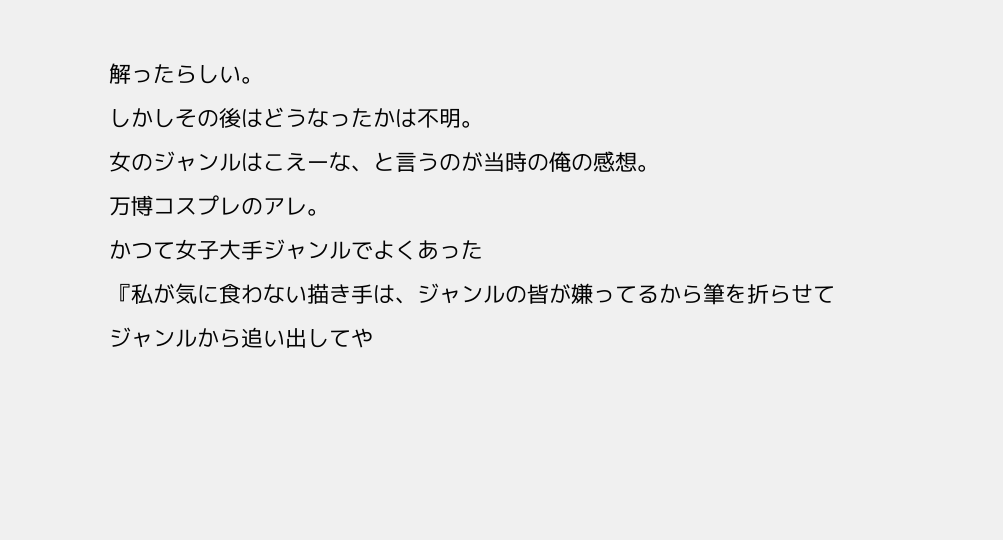解ったらしい。
しかしその後はどうなったかは不明。
女のジャンルはこえーな、と言うのが当時の俺の感想。
万博コスプレのアレ。
かつて女子大手ジャンルでよくあった
『私が気に食わない描き手は、ジャンルの皆が嫌ってるから筆を折らせてジャンルから追い出してや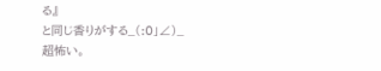る』
と同じ香りがする_(:0」∠)_
超怖い。